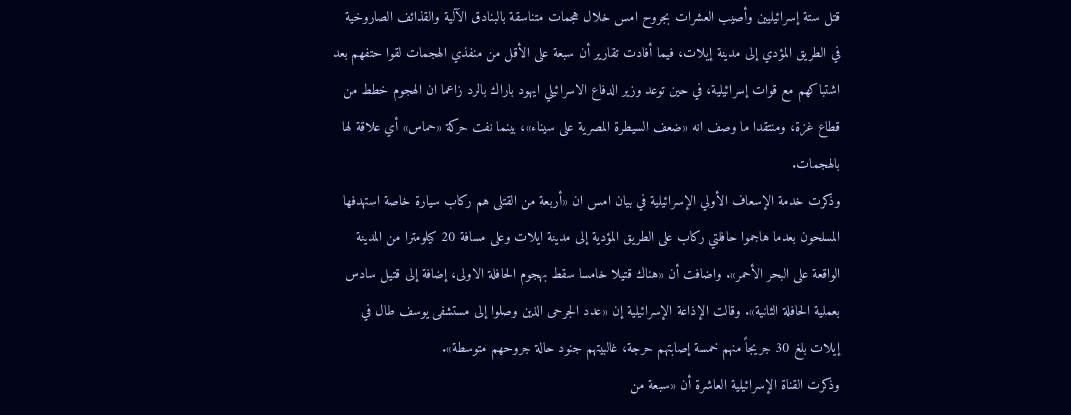قتل ستة إسرائيليين وأصيب العشرات بجروح امس خلال هجمات متناسقة بالبنادق الآلية والقذائف الصاروخية في الطريق المؤدي إلى مدينة إيلات، فيما أفادت تقارير أن سبعة على الأقل من منفذي الهجمات لقوا حتفهم بعد اشتباكهم مع قوات إسرائيلية، في حين توعد وزير الدفاع الاسرائيلي ايهود باراك بالرد زاعما ان الهجوم خطط من قطاع غزة، ومنتقدا ما وصف انه «ضعف السيطرة المصرية على سيناء»، بينما نفت حركة «حماس» أي علاقة لها بالهجمات.
وذكرت خدمة الإسعاف الأولي الإسرائيلية في بيان امس ان «أربعة من القتلى هم ركاب سيارة خاصة استهدفها المسلحون بعدما هاجموا حافلتي ركاب على الطريق المؤدية إلى مدينة ايلات وعلى مسافة 20 كيلومترا من المدينة الواقعة على البحر الأحمر». واضافت أن «هناك قتيلا خامسا سقط بهجوم الحافلة الاولى، إضافة إلى قتيل سادس بعملية الحافلة الثانية». وقالت الإذاعة الإسرائيلية إن «عدد الجرحى الذين وصلوا إلى مستشفى يوسف طال في إيلات بلغ 30 جريجاً منهم خمسة إصابتهم حرجة، غالبيتهم جنود حالة جروحهم متوسطة».
وذكرت القناة الإسرائيلية العاشرة أن «سبعة من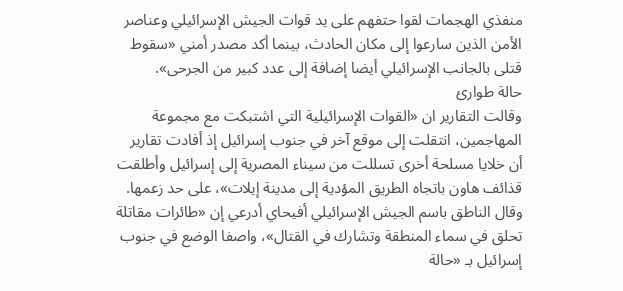منفذي الهجمات لقوا حتفهم على يد قوات الجيش الإسرائيلي وعناصر الأمن الذين سارعوا إلى مكان الحادث، بينما أكد مصدر أمني «سقوط قتلى بالجانب الإسرائيلي أيضا إضافة إلى عدد كبير من الجرحى».
حالة طوارئ
وقالت التقارير ان «القوات الإسرائيلية التي اشتبكت مع مجموعة المهاجمين، انتقلت إلى موقع آخر في جنوب إسرائيل إذ أفادت تقارير أن خلايا مسلحة أخرى تسللت من سيناء المصرية إلى إسرائيل وأطلقت قذائف هاون باتجاه الطريق المؤدية إلى مدينة إيلات»، على حد زعمها. وقال الناطق باسم الجيش الإسرائيلي أفيحاي أدرعي إن «طائرات مقاتلة تحلق في سماء المنطقة وتشارك في القتال»، واصفا الوضع في جنوب إسرائيل بـ «حالة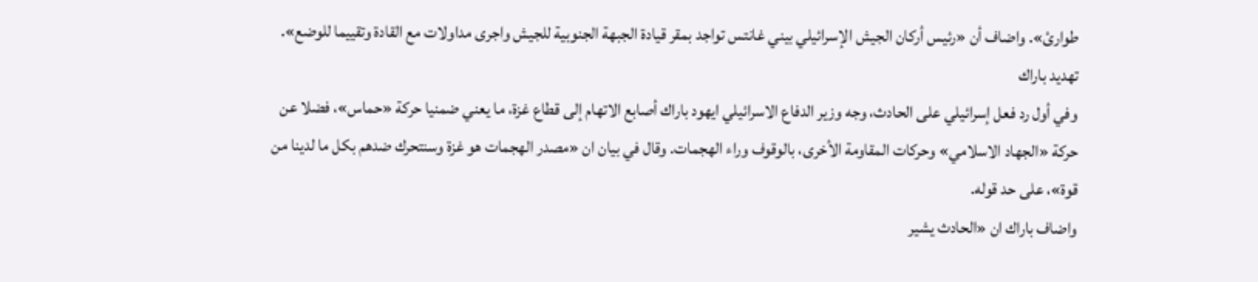طوارئ». واضاف أن «رئيس أركان الجيش الإسرائيلي بيني غانتس تواجد بمقر قيادة الجبهة الجنوبية للجيش واجرى مداولات مع القادة وتقييما للوضع».
تهديد باراك
وفي أول رد فعل إسرائيلي على الحادث، وجه وزير الدفاع الاسرائيلي ايهود باراك أصابع الاتهام إلى قطاع غزة، ما يعني ضمنيا حركة «حماس»، فضلا عن حركة «الجهاد الاسلامي» وحركات المقاومة الأخرى، بالوقوف وراء الهجمات. وقال في بيان ان «مصدر الهجمات هو غزة وسنتحرك ضدهم بكل ما لدينا من قوة»، على حد قوله.
واضاف باراك ان «الحادث يشير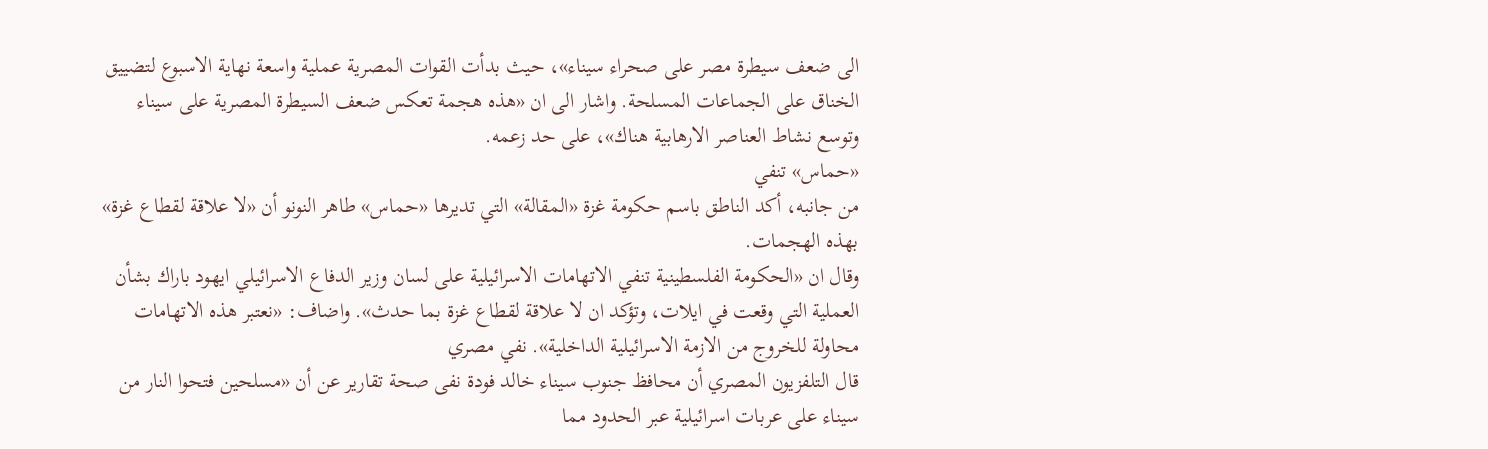الى ضعف سيطرة مصر على صحراء سيناء»، حيث بدأت القوات المصرية عملية واسعة نهاية الاسبوع لتضييق الخناق على الجماعات المسلحة. واشار الى ان «هذه هجمة تعكس ضعف السيطرة المصرية على سيناء وتوسع نشاط العناصر الارهابية هناك»، على حد زعمه.
«حماس» تنفي
من جانبه، أكد الناطق باسم حكومة غزة «المقالة» التي تديرها «حماس» طاهر النونو أن «لا علاقة لقطاع غزة» بهذه الهجمات.
وقال ان «الحكومة الفلسطينية تنفي الاتهامات الاسرائيلية على لسان وزير الدفاع الاسرائيلي ايهود باراك بشأن العملية التي وقعت في ايلات، وتؤكد ان لا علاقة لقطاع غزة بما حدث». واضاف: «نعتبر هذه الاتهامات محاولة للخروج من الازمة الاسرائيلية الداخلية». نفي مصري
قال التلفزيون المصري أن محافظ جنوب سيناء خالد فودة نفى صحة تقارير عن أن «مسلحين فتحوا النار من سيناء على عربات اسرائيلية عبر الحدود مما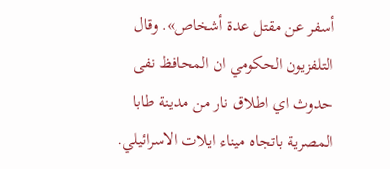أسفر عن مقتل عدة أشخاص». وقال التلفزيون الحكومي ان المحافظ نفى حدوث اي اطلاق نار من مدينة طابا المصرية باتجاه ميناء ايلات الاسرائيلي.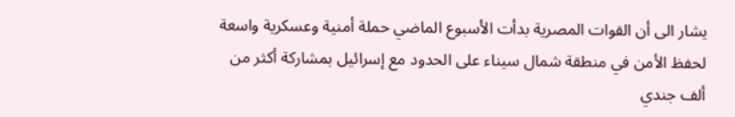يشار الى أن القوات المصرية بدأت الأسبوع الماضي حملة أمنية وعسكرية واسعة لحفظ الأمن في منطقة شمال سيناء على الحدود مع إسرائيل بمشاركة أكثر من ألف جندي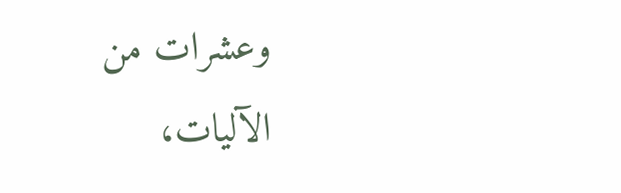وعشرات من الآليات،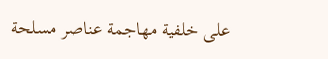على خلفية مهاجمة عناصر مسلحة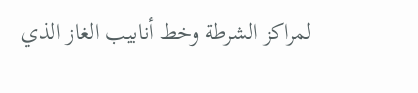لمراكز الشرطة وخط أنابيب الغاز الذي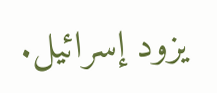يزود إسرائيل.